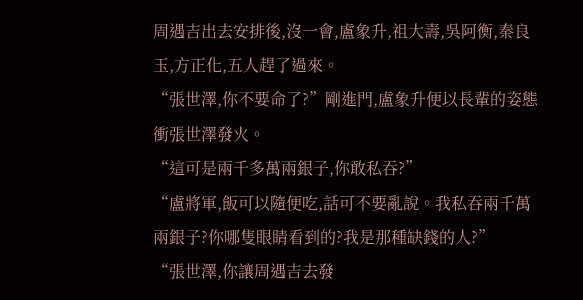周遇吉出去安排後,沒一會,盧象升,祖大壽,吳阿衡,秦良玉,方正化,五人趕了過來。
“張世澤,你不要命了?”剛進門,盧象升便以長輩的姿態衝張世澤發火。
“這可是兩千多萬兩銀子,你敢私吞?”
“盧將軍,飯可以隨便吃,話可不要亂說。我私吞兩千萬兩銀子?你哪隻眼睛看到的?我是那種缺錢的人?”
“張世澤,你讓周遇吉去發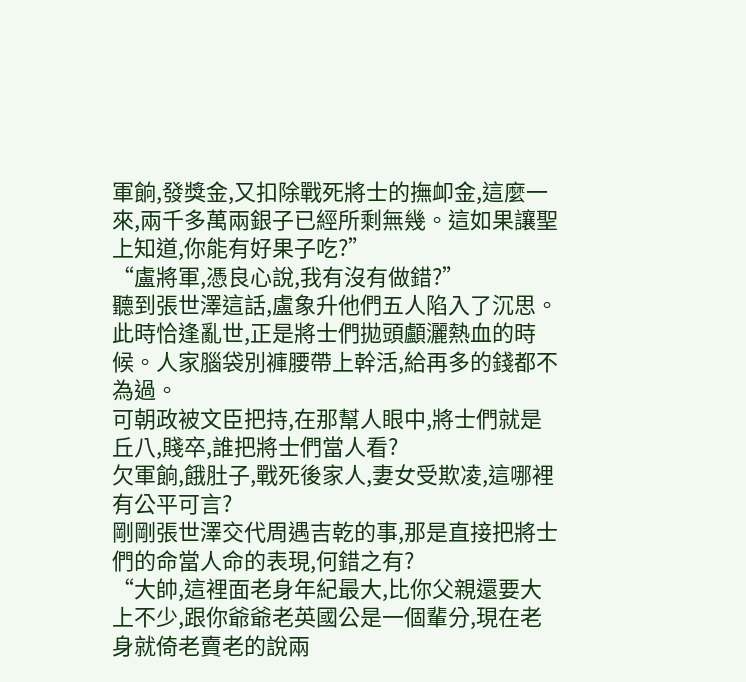軍餉,發獎金,又扣除戰死將士的撫卹金,這麼一來,兩千多萬兩銀子已經所剩無幾。這如果讓聖上知道,你能有好果子吃?”
“盧將軍,憑良心說,我有沒有做錯?”
聽到張世澤這話,盧象升他們五人陷入了沉思。
此時恰逢亂世,正是將士們拋頭顱灑熱血的時候。人家腦袋別褲腰帶上幹活,給再多的錢都不為過。
可朝政被文臣把持,在那幫人眼中,將士們就是丘八,賤卒,誰把將士們當人看?
欠軍餉,餓肚子,戰死後家人,妻女受欺凌,這哪裡有公平可言?
剛剛張世澤交代周遇吉乾的事,那是直接把將士們的命當人命的表現,何錯之有?
“大帥,這裡面老身年紀最大,比你父親還要大上不少,跟你爺爺老英國公是一個輩分,現在老身就倚老賣老的說兩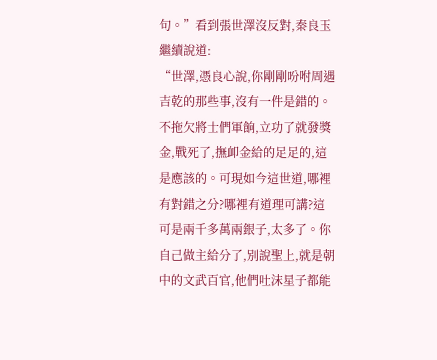句。”看到張世澤沒反對,秦良玉繼續說道:
“世澤,憑良心說,你剛剛吩咐周遇吉乾的那些事,沒有一件是錯的。不拖欠將士們軍餉,立功了就發獎金,戰死了,撫卹金給的足足的,這是應該的。可現如今這世道,哪裡有對錯之分?哪裡有道理可講?這可是兩千多萬兩銀子,太多了。你自己做主給分了,別說聖上,就是朝中的文武百官,他們吐沫星子都能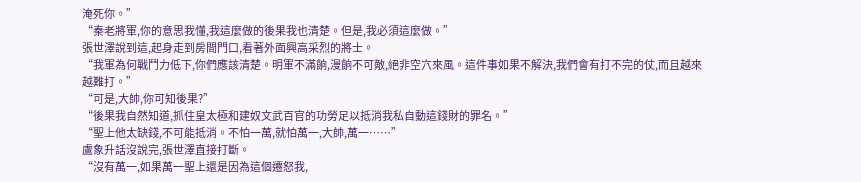淹死你。”
“秦老將軍,你的意思我懂,我這麼做的後果我也清楚。但是,我必須這麼做。”
張世澤說到這,起身走到房間門口,看著外面興高采烈的將士。
“我軍為何戰鬥力低下,你們應該清楚。明軍不滿餉,漫餉不可敵,絕非空穴來風。這件事如果不解決,我們會有打不完的仗,而且越來越難打。”
“可是,大帥,你可知後果?”
“後果我自然知道,抓住皇太極和建奴文武百官的功勞足以抵消我私自動這錢財的罪名。”
“聖上他太缺錢,不可能抵消。不怕一萬,就怕萬一,大帥,萬一……”
盧象升話沒說完,張世澤直接打斷。
“沒有萬一,如果萬一聖上還是因為這個遷怒我,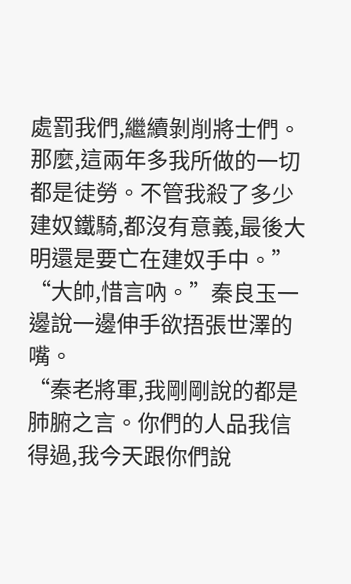處罰我們,繼續剝削將士們。那麼,這兩年多我所做的一切都是徒勞。不管我殺了多少建奴鐵騎,都沒有意義,最後大明還是要亡在建奴手中。”
“大帥,惜言吶。”秦良玉一邊說一邊伸手欲捂張世澤的嘴。
“秦老將軍,我剛剛說的都是肺腑之言。你們的人品我信得過,我今天跟你們說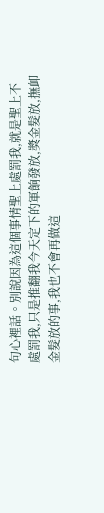句心裡話。別說因為這個事情聖上處罰我,就是聖上不處罰我,只是推翻我今天定下的軍餉發放,獎金髮放,撫卹金髮放的事,我也不會再做這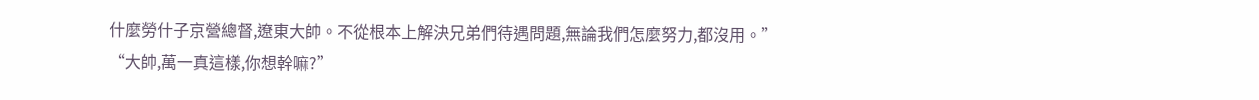什麼勞什子京營總督,遼東大帥。不從根本上解決兄弟們待遇問題,無論我們怎麼努力,都沒用。”
“大帥,萬一真這樣,你想幹嘛?”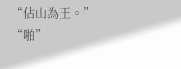“佔山為王。”
“啪”